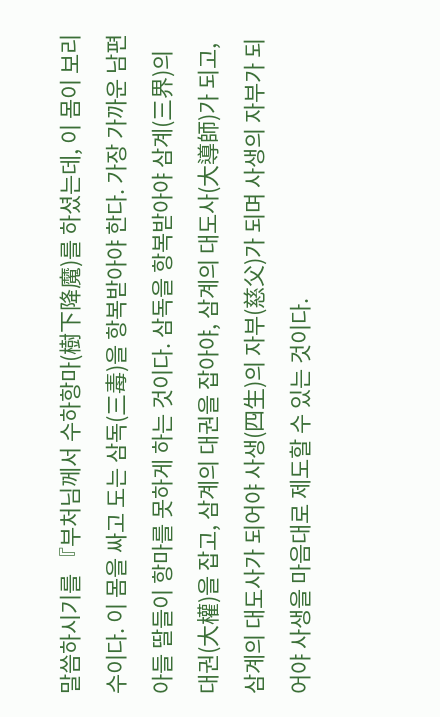말씀하시기를 『부처님께서 수하항마(樹下降魔)를 하셨는데, 이 몸이 보리수이다. 이 몸을 싸고 도는 삼독(三毒)을 항복받아야 한다. 가장 가까운 남편 아들 딸들이 항마를 못하게 하는 것이다. 삼독을 항복받아야 삼계(三界)의 대권(大權)을 잡고, 삼계의 대권을 잡아야, 삼계의 대도사(大導師)가 되고, 삼계의 대도사가 되어야 사생(四生)의 자부(慈父)가 되며 사생의 자부가 되어야 사생을 마음대로 제도할 수 있는 것이다.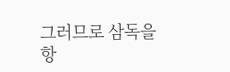그러므로 삼독을 항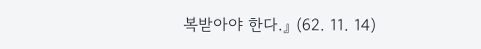복받아야 한다.』 (62. 11. 14)